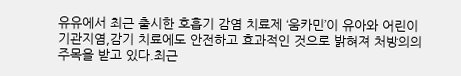유유에서 최근 출시한 호흡기 감염 치료제 ‘움카민’이 유아와 어린이 기관지염,감기 치료에도 안전하고 효과적인 것으로 밝혀져 처방의의 주목을 받고 있다.최근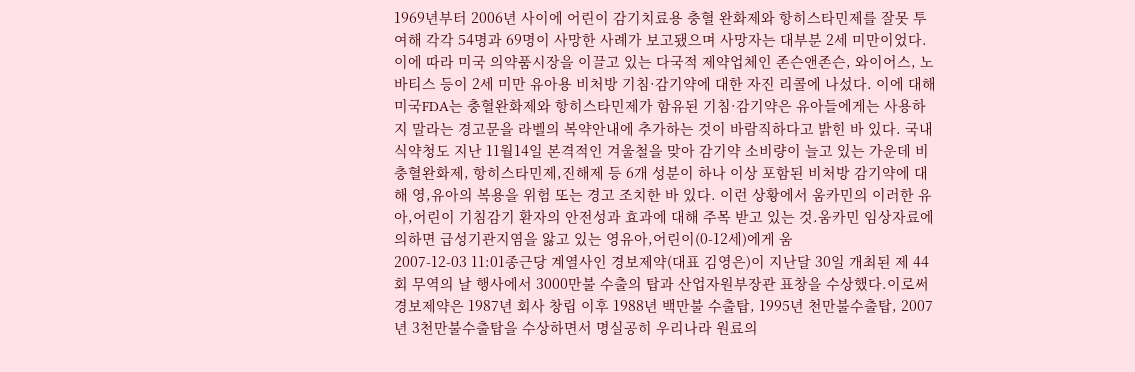1969년부터 2006년 사이에 어린이 감기치료용 충혈 완화제와 항히스타민제를 잘못 투여해 각각 54명과 69명이 사망한 사례가 보고됐으며 사망자는 대부분 2세 미만이었다.이에 따라 미국 의약품시장을 이끌고 있는 다국적 제약업체인 존슨앤존슨, 와이어스, 노바티스 등이 2세 미만 유아용 비처방 기침·감기약에 대한 자진 리콜에 나섰다. 이에 대해 미국FDA는 충혈완화제와 항히스타민제가 함유된 기침·감기약은 유아들에게는 사용하지 말라는 경고문을 라벨의 복약안내에 추가하는 것이 바람직하다고 밝힌 바 있다. 국내 식약청도 지난 11월14일 본격적인 겨울철을 맞아 감기약 소비량이 늘고 있는 가운데 비충혈완화제, 항히스타민제,진해제 등 6개 성분이 하나 이상 포함된 비처방 감기약에 대해 영,유아의 복용을 위험 또는 경고 조치한 바 있다. 이런 상황에서 움카민의 이러한 유아,어린이 기침감기 환자의 안전성과 효과에 대해 주목 받고 있는 것.움카민 임상자료에 의하면 급성기관지염을 앓고 있는 영유아,어린이(0-12세)에게 움
2007-12-03 11:01종근당 계열사인 경보제약(대표 김영은)이 지난달 30일 개최된 제 44회 무역의 날 행사에서 3000만불 수출의 탑과 산업자원부장관 표창을 수상했다.이로써 경보제약은 1987년 회사 창립 이후 1988년 백만불 수출탑, 1995년 천만불수출탑, 2007년 3천만불수출탑을 수상하면서 명실공히 우리나라 원료의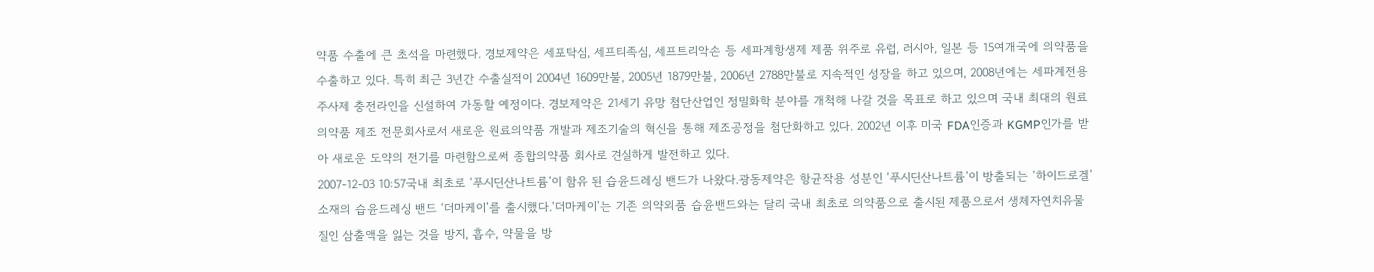약품 수출에 큰 초석을 마련했다. 경보제약은 세포탁심, 세프티족심, 세프트리악손 등 세파계항생제 제품 위주로 유럽, 러시아, 일본 등 15여개국에 의약품을 수출하고 있다. 특히 최근 3년간 수출실적이 2004년 1609만불, 2005년 1879만불, 2006년 2788만불로 지속적인 성장을 하고 있으며, 2008년에는 세파계전용 주사제 충전라인을 신설하여 가동할 예정이다. 경보제약은 21세기 유망 첨단산업인 정밀화학 분야를 개척해 나갈 것을 목표로 하고 있으며 국내 최대의 원료의약품 제조 전문회사로서 새로운 원료의약품 개발과 제조기술의 혁신을 통해 제조공정을 첨단화하고 있다. 2002년 이후 미국 FDA인증과 KGMP인가를 받아 새로운 도약의 전기를 마련함으로써 종합의약품 회사로 견실하게 발전하고 있다.
2007-12-03 10:57국내 최초로 ‘푸시딘산나트륨’이 함유 된 습윤드레싱 밴드가 나왔다.광동제약은 항균작용 성분인 ‘푸시딘산나트륨’이 방출되는 ‘하이드로겔’ 소재의 습윤드레싱 밴드 ‘더마케이’를 출시했다.‘더마케이’는 기존 의약외품 습윤밴드와는 달리 국내 최초로 의약품으로 출시된 제품으로서 생체자연치유물질인 삼출액을 잃는 것을 방지, 흡수, 약물을 방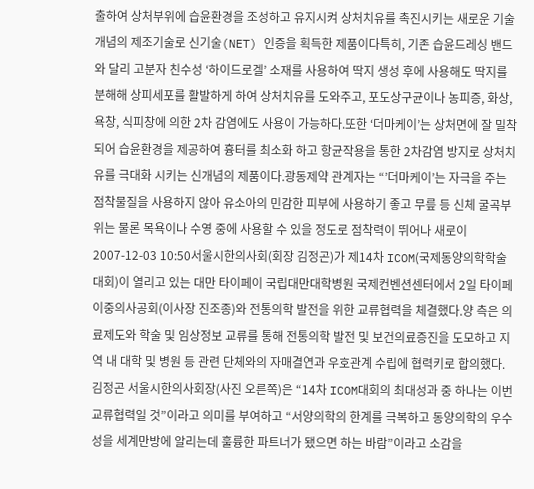출하여 상처부위에 습윤환경을 조성하고 유지시켜 상처치유를 촉진시키는 새로운 기술개념의 제조기술로 신기술(NET) 인증을 획득한 제품이다특히, 기존 습윤드레싱 밴드와 달리 고분자 친수성 ‘하이드로겔’ 소재를 사용하여 딱지 생성 후에 사용해도 딱지를 분해해 상피세포를 활발하게 하여 상처치유를 도와주고, 포도상구균이나 농피증, 화상, 욕창, 식피창에 의한 2차 감염에도 사용이 가능하다.또한 ‘더마케이’는 상처면에 잘 밀착되어 습윤환경을 제공하여 흉터를 최소화 하고 항균작용을 통한 2차감염 방지로 상처치유를 극대화 시키는 신개념의 제품이다.광동제약 관계자는 “’더마케이’는 자극을 주는 점착물질을 사용하지 않아 유소아의 민감한 피부에 사용하기 좋고 무릎 등 신체 굴곡부위는 물론 목욕이나 수영 중에 사용할 수 있을 정도로 점착력이 뛰어나 새로이
2007-12-03 10:50서울시한의사회(회장 김정곤)가 제14차 ICOM(국제동양의학학술대회)이 열리고 있는 대만 타이페이 국립대만대학병원 국제컨벤션센터에서 2일 타이페이중의사공회(이사장 진조종)와 전통의학 발전을 위한 교류협력을 체결했다.양 측은 의료제도와 학술 및 임상정보 교류를 통해 전통의학 발전 및 보건의료증진을 도모하고 지역 내 대학 및 병원 등 관련 단체와의 자매결연과 우호관계 수립에 협력키로 합의했다. 김정곤 서울시한의사회장(사진 오른쪽)은 “14차 ICOM대회의 최대성과 중 하나는 이번 교류협력일 것”이라고 의미를 부여하고 “서양의학의 한계를 극복하고 동양의학의 우수성을 세계만방에 알리는데 훌륭한 파트너가 됐으면 하는 바람”이라고 소감을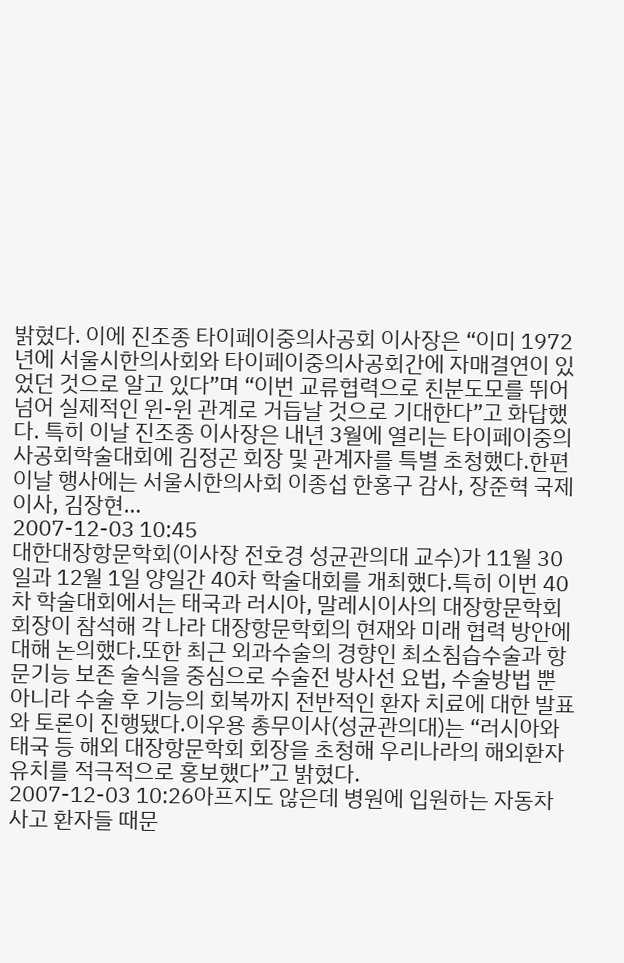밝혔다. 이에 진조종 타이페이중의사공회 이사장은 “이미 1972년에 서울시한의사회와 타이페이중의사공회간에 자매결연이 있었던 것으로 알고 있다”며 “이번 교류협력으로 친분도모를 뛰어넘어 실제적인 윈-윈 관계로 거듭날 것으로 기대한다”고 화답했다. 특히 이날 진조종 이사장은 내년 3월에 열리는 타이페이중의사공회학술대회에 김정곤 회장 및 관계자를 특별 초청했다.한편 이날 행사에는 서울시한의사회 이종섭 한홍구 감사, 장준혁 국제이사, 김장현…
2007-12-03 10:45
대한대장항문학회(이사장 전호경 성균관의대 교수)가 11월 30일과 12월 1일 양일간 40차 학술대회를 개최했다.특히 이번 40차 학술대회에서는 태국과 러시아, 말레시이사의 대장항문학회 회장이 참석해 각 나라 대장항문학회의 현재와 미래 협력 방안에 대해 논의했다.또한 최근 외과수술의 경향인 최소침습수술과 항문기능 보존 술식을 중심으로 수술전 방사선 요법, 수술방법 뿐 아니라 수술 후 기능의 회복까지 전반적인 환자 치료에 대한 발표와 토론이 진행됐다.이우용 총무이사(성균관의대)는 “러시아와 태국 등 해외 대장항문학회 회장을 초청해 우리나라의 해외환자 유치를 적극적으로 홍보했다”고 밝혔다.
2007-12-03 10:26아프지도 않은데 병원에 입원하는 자동차 사고 환자들 때문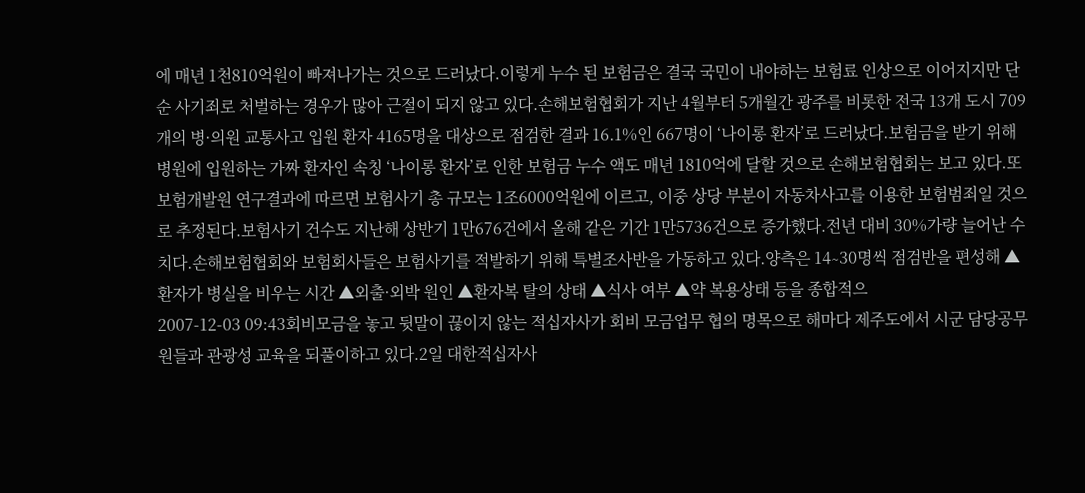에 매년 1천810억원이 빠져나가는 것으로 드러났다.이렇게 누수 된 보험금은 결국 국민이 내야하는 보험료 인상으로 이어지지만 단순 사기죄로 처벌하는 경우가 많아 근절이 되지 않고 있다.손해보험협회가 지난 4월부터 5개월간 광주를 비롯한 전국 13개 도시 709개의 병·의원 교통사고 입원 환자 4165명을 대상으로 점검한 결과 16.1%인 667명이 ‘나이롱 환자’로 드러났다.보험금을 받기 위해 병원에 입원하는 가짜 환자인 속칭 ‘나이롱 환자’로 인한 보험금 누수 액도 매년 1810억에 달할 것으로 손해보험협회는 보고 있다.또 보험개발원 연구결과에 따르면 보험사기 총 규모는 1조6000억원에 이르고, 이중 상당 부분이 자동차사고를 이용한 보험범죄일 것으로 추정된다.보험사기 건수도 지난해 상반기 1만676건에서 올해 같은 기간 1만5736건으로 증가했다.전년 대비 30%가량 늘어난 수치다.손해보험협회와 보험회사들은 보험사기를 적발하기 위해 특별조사반을 가동하고 있다.양측은 14∼30명씩 점검반을 편성해 ▲환자가 병실을 비우는 시간 ▲외출·외박 원인 ▲환자복 탈의 상태 ▲식사 여부 ▲약 복용상태 등을 종합적으
2007-12-03 09:43회비모금을 놓고 뒷말이 끊이지 않는 적십자사가 회비 모금업무 협의 명목으로 해마다 제주도에서 시군 담당공무원들과 관광성 교육을 되풀이하고 있다.2일 대한적십자사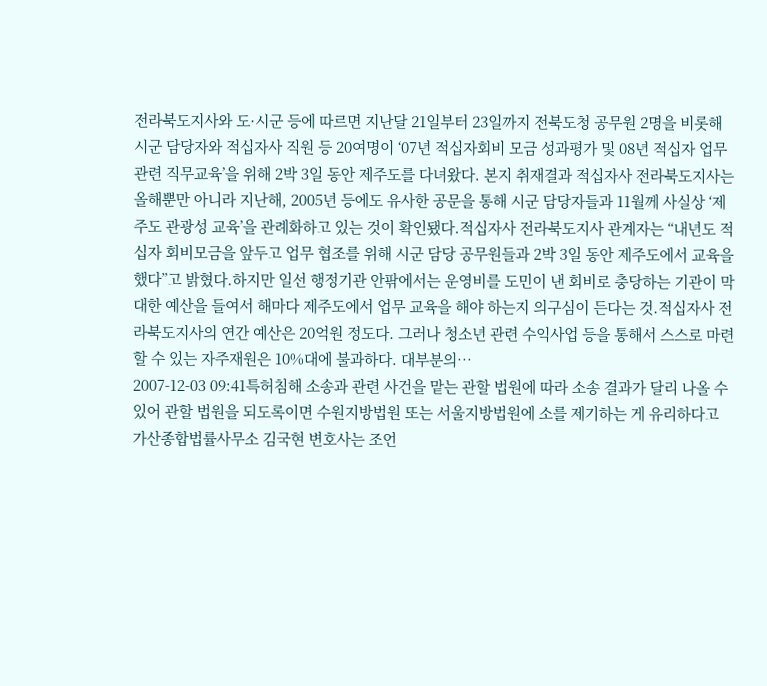전라북도지사와 도·시군 등에 따르면 지난달 21일부터 23일까지 전북도청 공무원 2명을 비롯해 시군 담당자와 적십자사 직원 등 20여명이 ‘07년 적십자회비 모금 성과평가 및 08년 적십자 업무관련 직무교육’을 위해 2박 3일 동안 제주도를 다녀왔다. 본지 취재결과 적십자사 전라북도지사는 올해뿐만 아니라 지난해, 2005년 등에도 유사한 공문을 통해 시군 담당자들과 11월께 사실상 ‘제주도 관광성 교육’을 관례화하고 있는 것이 확인됐다.적십자사 전라북도지사 관계자는 “내년도 적십자 회비모금을 앞두고 업무 협조를 위해 시군 담당 공무원들과 2박 3일 동안 제주도에서 교육을 했다”고 밝혔다.하지만 일선 행정기관 안팎에서는 운영비를 도민이 낸 회비로 충당하는 기관이 막대한 예산을 들여서 해마다 제주도에서 업무 교육을 해야 하는지 의구심이 든다는 것.적십자사 전라북도지사의 연간 예산은 20억원 정도다. 그러나 청소년 관련 수익사업 등을 통해서 스스로 마련할 수 있는 자주재원은 10%대에 불과하다. 대부분의…
2007-12-03 09:41특허침해 소송과 관련 사건을 맡는 관할 법원에 따라 소송 결과가 달리 나올 수 있어 관할 법원을 되도록이면 수원지방법원 또는 서울지방법원에 소를 제기하는 게 유리하다고 가산종합법률사무소 김국현 변호사는 조언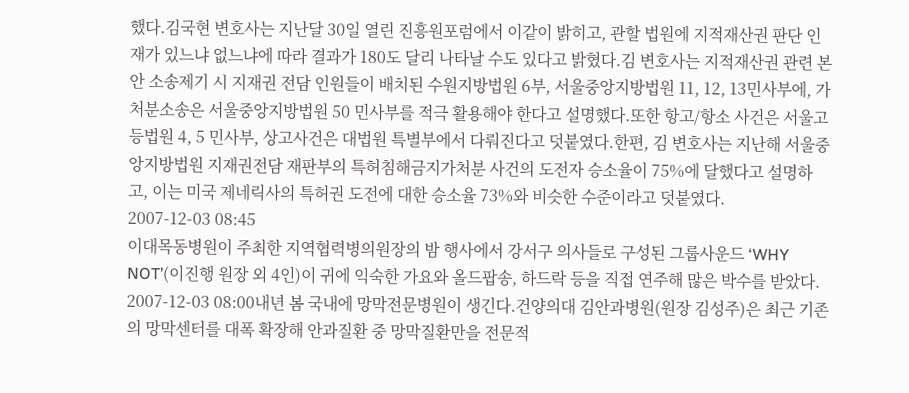했다.김국현 변호사는 지난달 30일 열린 진흥원포럼에서 이같이 밝히고, 관할 법원에 지적재산권 판단 인재가 있느냐 없느냐에 따라 결과가 180도 달리 나타날 수도 있다고 밝혔다.김 변호사는 지적재산권 관련 본안 소송제기 시 지재권 전담 인원들이 배치된 수원지방법원 6부, 서울중앙지방법원 11, 12, 13민사부에, 가처분소송은 서울중앙지방법원 50 민사부를 적극 활용해야 한다고 설명했다.또한 항고/항소 사건은 서울고등법원 4, 5 민사부, 상고사건은 대법원 특별부에서 다뤄진다고 덧붙였다.한편, 김 변호사는 지난해 서울중앙지방법원 지재권전담 재판부의 특허침해금지가처분 사건의 도전자 승소율이 75%에 달했다고 설명하고, 이는 미국 제네릭사의 특허권 도전에 대한 승소율 73%와 비슷한 수준이라고 덧붙였다.
2007-12-03 08:45
이대목동병원이 주최한 지역협력병의원장의 밤 행사에서 강서구 의사들로 구성된 그룹사운드 ‘WHY NOT’(이진행 원장 외 4인)이 귀에 익숙한 가요와 올드팝송, 하드락 등을 직접 연주해 많은 박수를 받았다.
2007-12-03 08:00내년 봄 국내에 망막전문병원이 생긴다.건양의대 김안과병원(원장 김성주)은 최근 기존의 망막센터를 대폭 확장해 안과질환 중 망막질환만을 전문적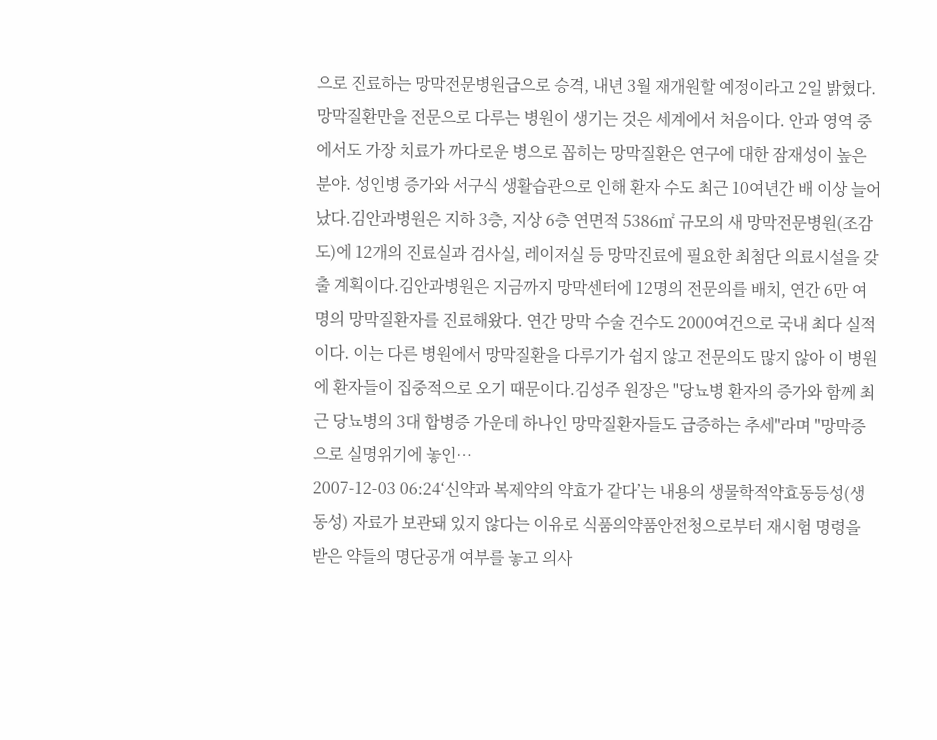으로 진료하는 망막전문병원급으로 승격, 내년 3월 재개원할 예정이라고 2일 밝혔다.망막질환만을 전문으로 다루는 병원이 생기는 것은 세계에서 처음이다. 안과 영역 중에서도 가장 치료가 까다로운 병으로 꼽히는 망막질환은 연구에 대한 잠재성이 높은 분야. 성인병 증가와 서구식 생활습관으로 인해 환자 수도 최근 10여년간 배 이상 늘어났다.김안과병원은 지하 3층, 지상 6층 연면적 5386㎡ 규모의 새 망막전문병원(조감도)에 12개의 진료실과 검사실, 레이저실 등 망막진료에 필요한 최첨단 의료시설을 갖출 계획이다.김안과병원은 지금까지 망막센터에 12명의 전문의를 배치, 연간 6만 여명의 망막질환자를 진료해왔다. 연간 망막 수술 건수도 2000여건으로 국내 최다 실적이다. 이는 다른 병원에서 망막질환을 다루기가 쉽지 않고 전문의도 많지 않아 이 병원에 환자들이 집중적으로 오기 때문이다.김성주 원장은 "당뇨병 환자의 증가와 함께 최근 당뇨병의 3대 합병증 가운데 하나인 망막질환자들도 급증하는 추세"라며 "망막증으로 실명위기에 놓인…
2007-12-03 06:24‘신약과 복제약의 약효가 같다’는 내용의 생물학적약효동등성(생동성) 자료가 보관돼 있지 않다는 이유로 식품의약품안전청으로부터 재시험 명령을 받은 약들의 명단공개 여부를 놓고 의사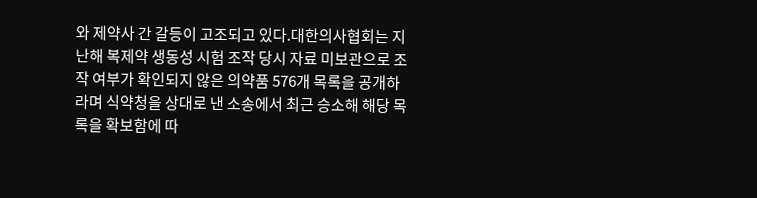와 제약사 간 갈등이 고조되고 있다.대한의사협회는 지난해 복제약 생동성 시험 조작 당시 자료 미보관으로 조작 여부가 확인되지 않은 의약품 576개 목록을 공개하라며 식약청을 상대로 낸 소송에서 최근 승소해 해당 목록을 확보함에 따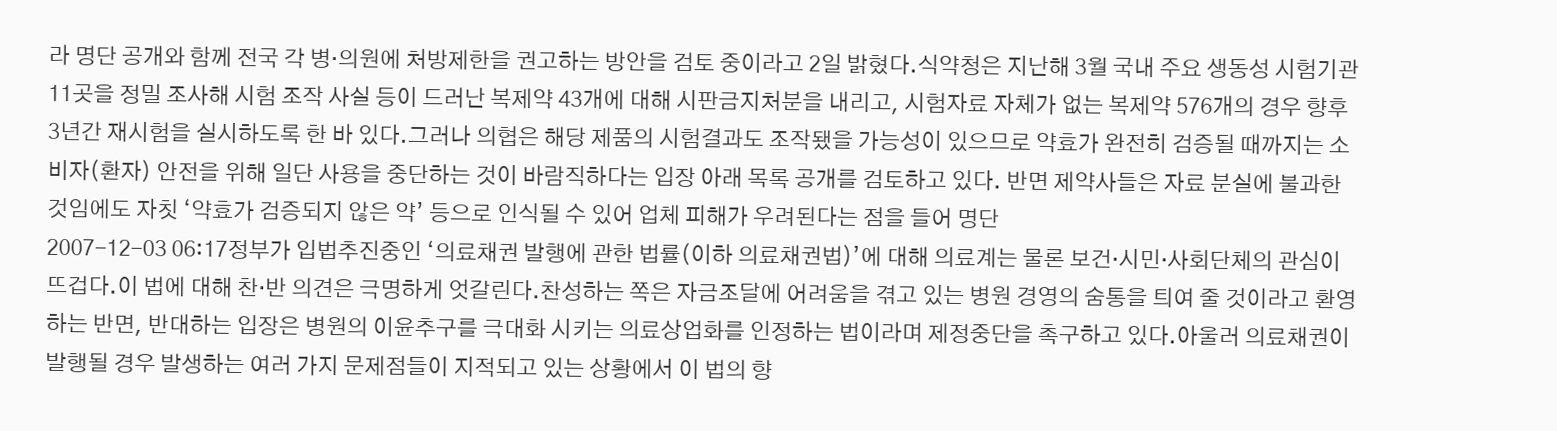라 명단 공개와 함께 전국 각 병·의원에 처방제한을 권고하는 방안을 검토 중이라고 2일 밝혔다.식약청은 지난해 3월 국내 주요 생동성 시험기관 11곳을 정밀 조사해 시험 조작 사실 등이 드러난 복제약 43개에 대해 시판금지처분을 내리고, 시험자료 자체가 없는 복제약 576개의 경우 향후 3년간 재시험을 실시하도록 한 바 있다.그러나 의협은 해당 제품의 시험결과도 조작됐을 가능성이 있으므로 약효가 완전히 검증될 때까지는 소비자(환자) 안전을 위해 일단 사용을 중단하는 것이 바람직하다는 입장 아래 목록 공개를 검토하고 있다. 반면 제약사들은 자료 분실에 불과한 것임에도 자칫 ‘약효가 검증되지 않은 약’ 등으로 인식될 수 있어 업체 피해가 우려된다는 점을 들어 명단
2007-12-03 06:17정부가 입법추진중인 ‘의료채권 발행에 관한 법률(이하 의료채권법)’에 대해 의료계는 물론 보건·시민·사회단체의 관심이 뜨겁다.이 법에 대해 찬·반 의견은 극명하게 엇갈린다.찬성하는 쪽은 자금조달에 어려움을 겪고 있는 병원 경영의 숨통을 틔여 줄 것이라고 환영하는 반면, 반대하는 입장은 병원의 이윤추구를 극대화 시키는 의료상업화를 인정하는 법이라며 제정중단을 촉구하고 있다.아울러 의료채권이 발행될 경우 발생하는 여러 가지 문제점들이 지적되고 있는 상황에서 이 법의 향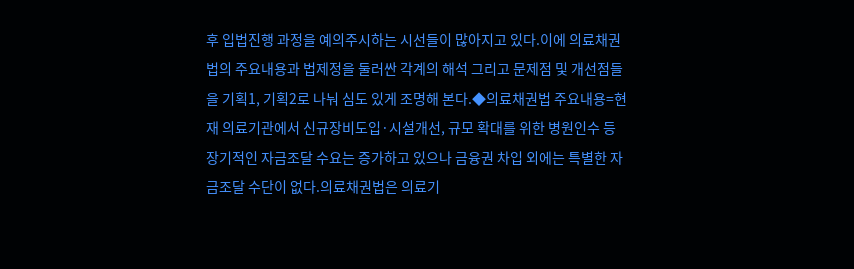후 입법진행 과정을 예의주시하는 시선들이 많아지고 있다.이에 의료채권법의 주요내용과 법제정을 둘러싼 각계의 해석 그리고 문제점 및 개선점들을 기획1, 기획2로 나눠 심도 있게 조명해 본다.◆의료채권법 주요내용=현재 의료기관에서 신규장비도입·시설개선, 규모 확대를 위한 병원인수 등 장기적인 자금조달 수요는 증가하고 있으나 금융권 차입 외에는 특별한 자금조달 수단이 없다.의료채권법은 의료기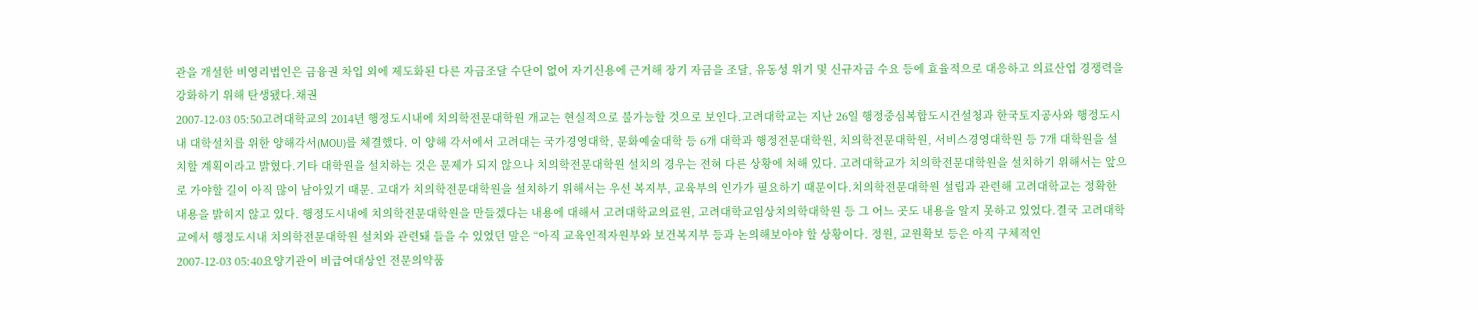관을 개설한 비영리법인은 금융권 차입 외에 제도화된 다른 자금조달 수단이 없어 자기신용에 근거해 장기 자금을 조달, 유동성 위기 및 신규자금 수요 등에 효율적으로 대응하고 의료산업 경쟁력을 강화하기 위해 탄생됐다.채권
2007-12-03 05:50고려대학교의 2014년 행정도시내에 치의학전문대학원 개교는 현실적으로 불가능할 것으로 보인다.고려대학교는 지난 26일 행정중심복합도시건설청과 한국토지공사와 행정도시내 대학설치를 위한 양해각서(MOU)를 체결했다. 이 양해 각서에서 고려대는 국가경영대학, 문화예술대학 등 6개 대학과 행정전문대학원, 치의학전문대학원, 서비스경영대학원 등 7개 대학원을 설치할 계획이라고 밝혔다.기타 대학원을 설치하는 것은 문제가 되지 않으나 치의학전문대학원 설치의 경우는 전혀 다른 상황에 처해 있다. 고려대학교가 치의학전문대학원을 설치하기 위해서는 앞으로 가야할 길이 아직 많이 남아있기 때문. 고대가 치의학전문대학원을 설치하기 위해서는 우선 복지부, 교육부의 인가가 필요하기 때문이다.치의학전문대학원 설립과 관련해 고려대학교는 정확한 내용을 밝히지 않고 있다. 행정도시내에 치의학전문대학원을 만들겠다는 내용에 대해서 고려대학교의료원, 고려대학교임상치의학대학원 등 그 어느 곳도 내용을 알지 못하고 있었다.결국 고려대학교에서 행정도시내 치의학전문대학원 설치와 관련돼 들을 수 있었던 말은 “아직 교육인적자원부와 보건복지부 등과 논의해보아야 할 상황이다. 정원, 교원확보 등은 아직 구체적인
2007-12-03 05:40요양기관이 비급여대상인 전문의약품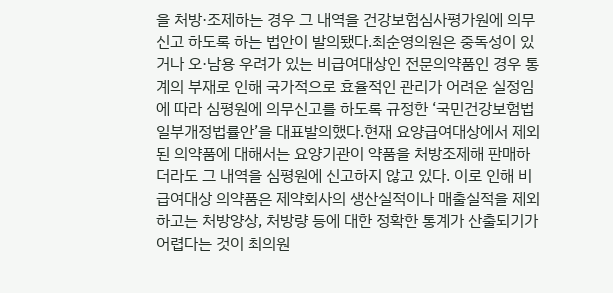을 처방·조제하는 경우 그 내역을 건강보험심사평가원에 의무신고 하도록 하는 법안이 발의됐다.최순영의원은 중독성이 있거나 오·남용 우려가 있는 비급여대상인 전문의약품인 경우 통계의 부재로 인해 국가적으로 효율적인 관리가 어려운 실정임에 따라 심평원에 의무신고를 하도록 규정한 ‘국민건강보험법 일부개정법률안’을 대표발의했다.현재 요양급여대상에서 제외된 의약품에 대해서는 요양기관이 약품을 처방조제해 판매하더라도 그 내역을 심평원에 신고하지 않고 있다. 이로 인해 비급여대상 의약품은 제약회사의 생산실적이나 매출실적을 제외하고는 처방양상, 처방량 등에 대한 정확한 통계가 산출되기가 어렵다는 것이 최의원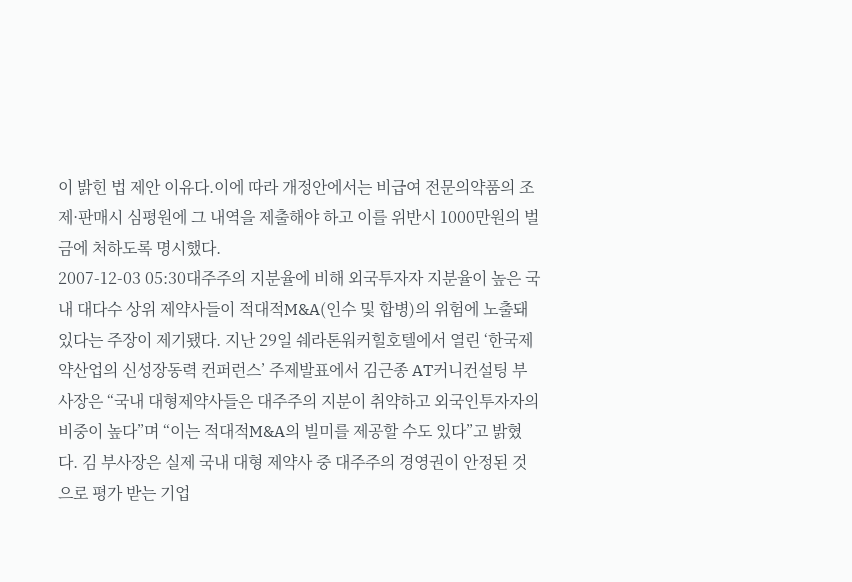이 밝힌 법 제안 이유다.이에 따라 개정안에서는 비급여 전문의약품의 조제·판매시 심평원에 그 내역을 제출해야 하고 이를 위반시 1000만원의 벌금에 처하도록 명시했다.
2007-12-03 05:30대주주의 지분율에 비해 외국투자자 지분율이 높은 국내 대다수 상위 제약사들이 적대적M&A(인수 및 합병)의 위험에 노출돼 있다는 주장이 제기됐다. 지난 29일 쉐라톤워커힐호텔에서 열린 ‘한국제약산업의 신성장동력 컨퍼런스’ 주제발표에서 김근종 AT커니컨설팅 부사장은 “국내 대형제약사들은 대주주의 지분이 취약하고 외국인투자자의 비중이 높다”며 “이는 적대적M&A의 빌미를 제공할 수도 있다”고 밝혔다. 김 부사장은 실제 국내 대형 제약사 중 대주주의 경영권이 안정된 것으로 평가 받는 기업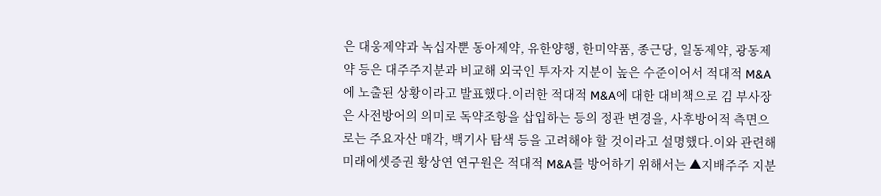은 대웅제약과 녹십자뿐 동아제약, 유한양행, 한미약품, 종근당, 일동제약, 광동제약 등은 대주주지분과 비교해 외국인 투자자 지분이 높은 수준이어서 적대적 M&A에 노출된 상황이라고 발표했다.이러한 적대적 M&A에 대한 대비책으로 김 부사장은 사전방어의 의미로 독약조항을 삽입하는 등의 정관 변경을, 사후방어적 측면으로는 주요자산 매각, 백기사 탐색 등을 고려해야 할 것이라고 설명했다.이와 관련해 미래에셋증권 황상연 연구원은 적대적 M&A를 방어하기 위해서는 ▲지배주주 지분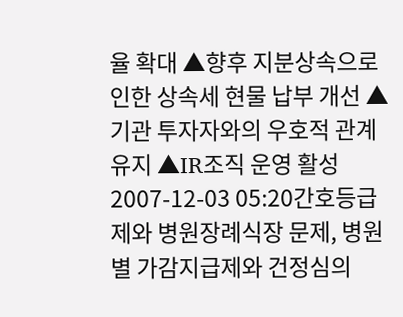율 확대 ▲향후 지분상속으로 인한 상속세 현물 납부 개선 ▲기관 투자자와의 우호적 관계 유지 ▲IR조직 운영 활성
2007-12-03 05:20간호등급제와 병원장례식장 문제, 병원별 가감지급제와 건정심의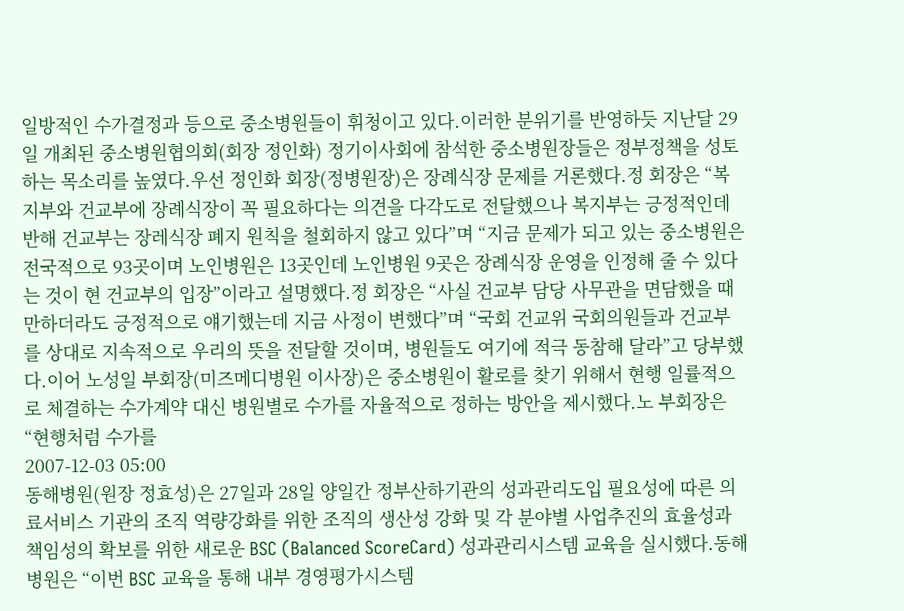일방적인 수가결정과 등으로 중소병원들이 휘청이고 있다.이러한 분위기를 반영하듯 지난달 29일 개최된 중소병원협의회(회장 정인화) 정기이사회에 참석한 중소병원장들은 정부정책을 성토하는 목소리를 높였다.우선 정인화 회장(정병원장)은 장례식장 문제를 거론했다.정 회장은 “복지부와 건교부에 장례식장이 꼭 필요하다는 의견을 다각도로 전달했으나 복지부는 긍정적인데 반해 건교부는 장레식장 폐지 원칙을 철회하지 않고 있다”며 “지금 문제가 되고 있는 중소병원은 전국적으로 93곳이며 노인병원은 13곳인데 노인병원 9곳은 장례식장 운영을 인정해 줄 수 있다는 것이 현 건교부의 입장”이라고 설명했다.정 회장은 “사실 건교부 담당 사무관을 면담했을 때만하더라도 긍정적으로 얘기했는데 지금 사정이 변했다”며 “국회 건교위 국회의원들과 건교부를 상대로 지속적으로 우리의 뜻을 전달할 것이며, 병원들도 여기에 적극 동참해 달라”고 당부했다.이어 노성일 부회장(미즈메디병원 이사장)은 중소병원이 활로를 찾기 위해서 현행 일률적으로 체결하는 수가계약 대신 병원별로 수가를 자율적으로 정하는 방안을 제시했다.노 부회장은 “현행처럼 수가를
2007-12-03 05:00
동해병원(원장 정효성)은 27일과 28일 양일간 정부산하기관의 성과관리도입 필요성에 따른 의료서비스 기관의 조직 역량강화를 위한 조직의 생산성 강화 및 각 분야별 사업추진의 효율성과 책임성의 확보를 위한 새로운 BSC (Balanced ScoreCard) 성과관리시스템 교육을 실시했다.동해병원은 “이번 BSC 교육을 통해 내부 경영평가시스템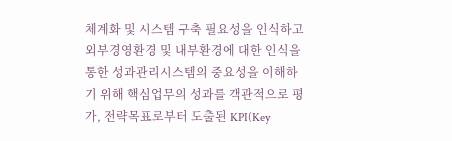체계화 및 시스템 구축 필요성을 인식하고 외부경영환경 및 내부환경에 대한 인식을 통한 성과관리시스템의 중요성을 이해하기 위해 핵심업무의 성과를 객관적으로 평가, 전략목표로부터 도출된 KPI(Key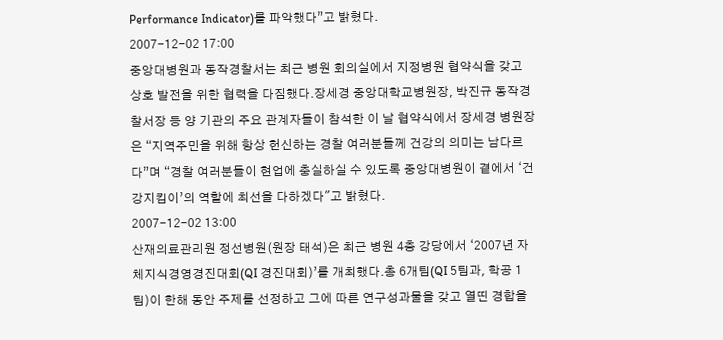Performance Indicator)를 파악했다”고 밝혔다.
2007-12-02 17:00
중앙대병원과 동작경찰서는 최근 병원 회의실에서 지정병원 협약식을 갖고 상호 발전을 위한 협력을 다짐했다.장세경 중앙대학교병원장, 박진규 동작경찰서장 등 양 기관의 주요 관계자들이 참석한 이 날 협약식에서 장세경 병원장은 “지역주민을 위해 항상 헌신하는 경찰 여러분들께 건강의 의미는 남다르다”며 “경찰 여러분들이 현업에 충실하실 수 있도록 중앙대병원이 곁에서 ‘건강지킴이’의 역할에 최선을 다하겠다"고 밝혔다.
2007-12-02 13:00
산재의료관리원 정선병원(원장 태석)은 최근 병원 4층 강당에서 ‘2007년 자체지식경영경진대회(QI 경진대회)’를 개최했다.총 6개팀(QI 5팀과, 학공 1팀)이 한해 동안 주제를 선정하고 그에 따른 연구성과물을 갖고 열띤 경합을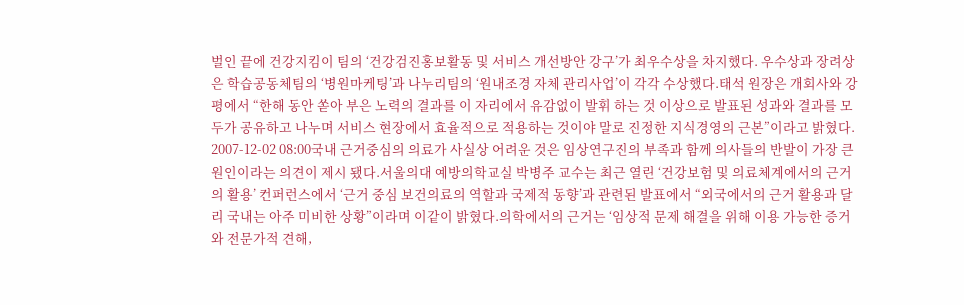벌인 끝에 건강지킴이 팀의 ‘건강검진홍보활동 및 서비스 개선방안 강구’가 최우수상을 차지했다. 우수상과 장려상은 학습공동체팀의 ‘병원마케팅’과 나누리팀의 ‘원내조경 자체 관리사업’이 각각 수상했다.태석 원장은 개회사와 강평에서 “한해 동안 쏟아 부은 노력의 결과를 이 자리에서 유감없이 발휘 하는 것 이상으로 발표된 성과와 결과를 모두가 공유하고 나누며 서비스 현장에서 효율적으로 적용하는 것이야 말로 진정한 지식경영의 근본”이라고 밝혔다.
2007-12-02 08:00국내 근거중심의 의료가 사실상 어려운 것은 임상연구진의 부족과 함께 의사들의 반발이 가장 큰 원인이라는 의견이 제시 됐다.서울의대 예방의학교실 박병주 교수는 최근 열린 ‘건강보험 및 의료체계에서의 근거의 활용’ 컨퍼런스에서 ‘근거 중심 보건의료의 역할과 국제적 동향’과 관련된 발표에서 “외국에서의 근거 활용과 달리 국내는 아주 미비한 상황”이라며 이같이 밝혔다.의학에서의 근거는 ‘임상적 문제 해결을 위해 이용 가능한 증거와 전문가적 견해,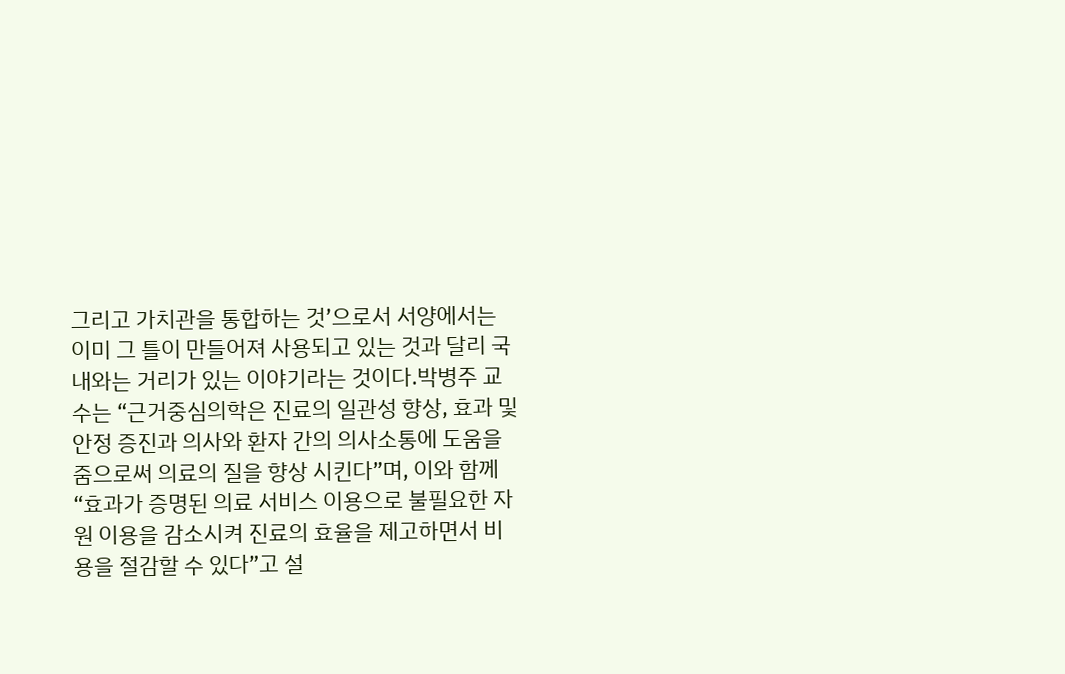그리고 가치관을 통합하는 것’으로서 서양에서는 이미 그 틀이 만들어져 사용되고 있는 것과 달리 국내와는 거리가 있는 이야기라는 것이다.박병주 교수는 “근거중심의학은 진료의 일관성 향상, 효과 및 안정 증진과 의사와 환자 간의 의사소통에 도움을 줌으로써 의료의 질을 향상 시킨다”며, 이와 함께 “효과가 증명된 의료 서비스 이용으로 불필요한 자원 이용을 감소시켜 진료의 효율을 제고하면서 비용을 절감할 수 있다”고 설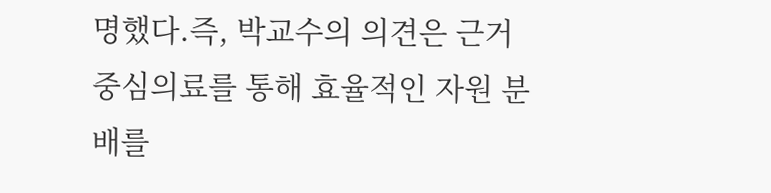명했다.즉, 박교수의 의견은 근거중심의료를 통해 효율적인 자원 분배를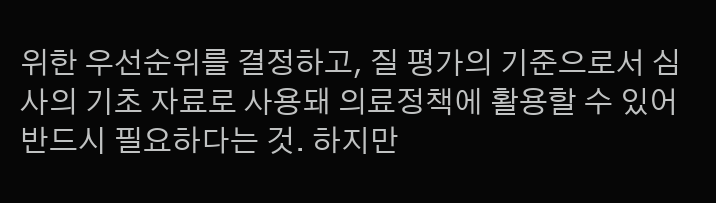위한 우선순위를 결정하고, 질 평가의 기준으로서 심사의 기초 자료로 사용돼 의료정책에 활용할 수 있어 반드시 필요하다는 것. 하지만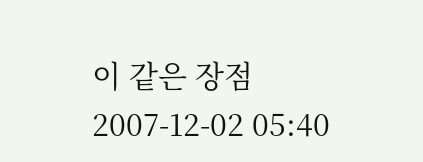이 같은 장점
2007-12-02 05:40